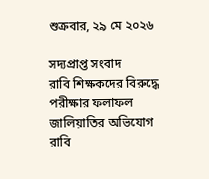শুক্রবার, ২৯ মে ২০২৬

সদ্যপ্রাপ্ত সংবাদ
রাবি শিক্ষকদের বিরুদ্ধে পরীক্ষার ফলাফল জালিয়াতির অভিযোগ
রাবি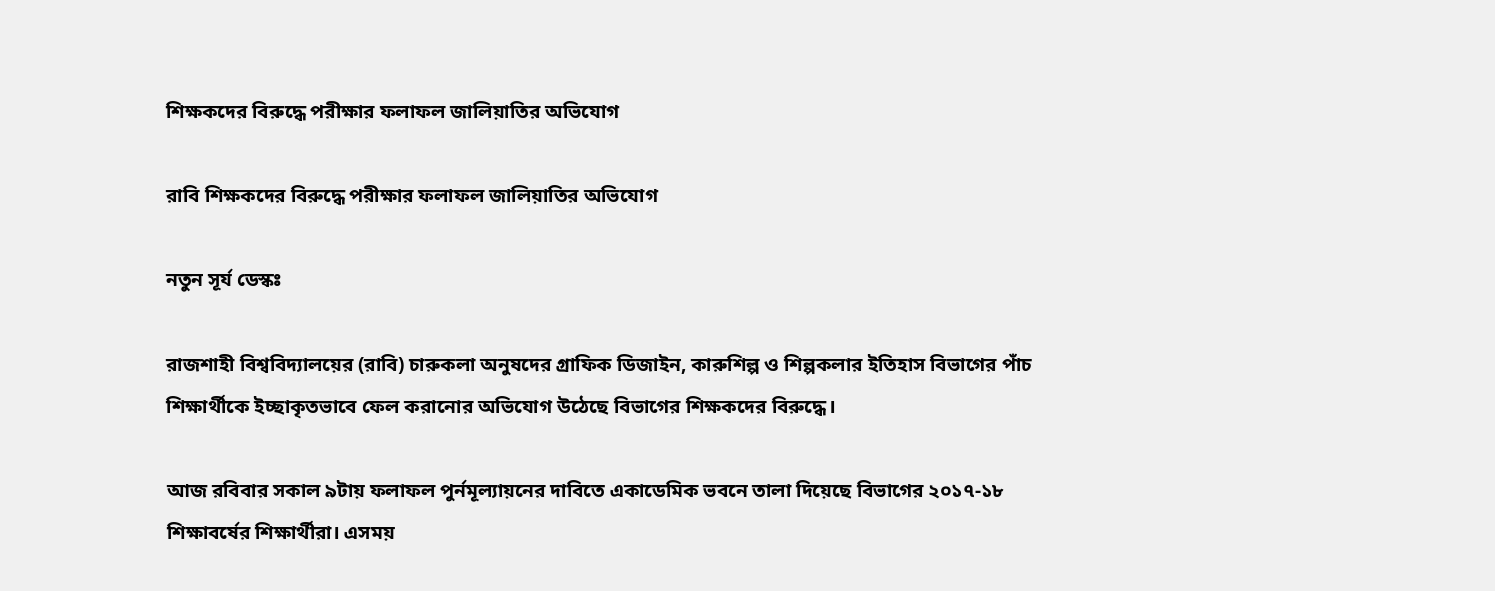শিক্ষকদের বিরুদ্ধে পরীক্ষার ফলাফল জালিয়াতির অভিযোগ

রাবি শিক্ষকদের বিরুদ্ধে পরীক্ষার ফলাফল জালিয়াতির অভিযোগ

নতুন সূর্য ডেস্কঃ

রাজশাহী বিশ্ববিদ্যালয়ের (রাবি) চারুকলা অনুষদের গ্রাফিক ডিজাইন, কারুশিল্প ও শিল্পকলার ইতিহাস বিভাগের পাঁচ শিক্ষার্থীকে ইচ্ছাকৃতভাবে ফেল করানোর অভিযোগ উঠেছে বিভাগের শিক্ষকদের বিরুদ্ধে।

আজ রবিবার সকাল ৯টায় ফলাফল পুর্নমূল্যায়নের দাবিতে একাডেমিক ভবনে তালা দিয়েছে বিভাগের ২০১৭-১৮ শিক্ষাবর্ষের শিক্ষার্থীরা। এসময়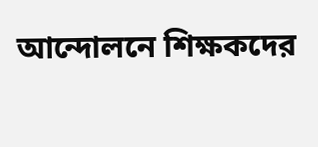আন্দোলনে শিক্ষকদের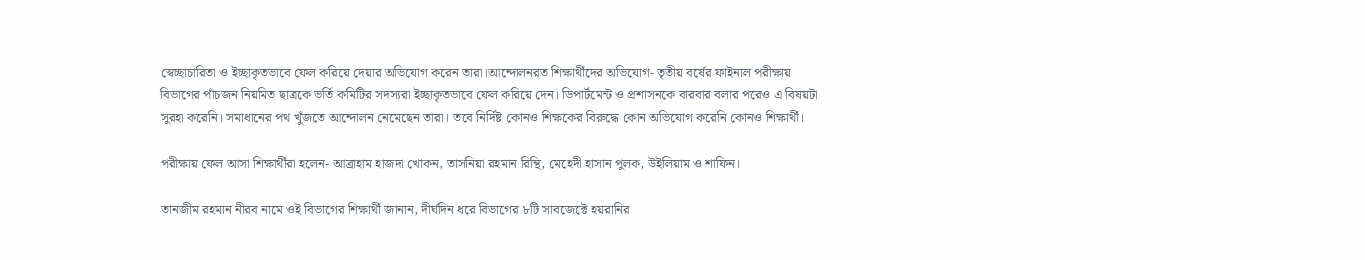স্বেচ্ছাচারিতা ও ইচ্ছাকৃতভাবে ফেল করিয়ে দেয়ার অভিযোগ করেন তারা।আন্দোলনরত শিক্ষার্থীদের অভিযোগ- তৃতীয় বর্ষের ফাইনাল পরীক্ষায় বিভাগের পাঁচজন নিয়মিত ছাত্রকে ভর্তি কমিটির সদস্যরা ইচ্ছাকৃতভাবে ফেল করিয়ে দেন। ডিপার্টমেন্ট ও প্রশাসনকে বারবার বলার পরেও এ বিষয়টা সুরহা করেনি। সমাধানের পথ খুঁজতে আন্দোলন নেমেছেন তারা। তবে নির্দিষ্ট কোনও শিক্ষকের বিরুদ্ধে কোন অভিযোগ করেনি কোনও শিক্ষার্থী।

পরীক্ষায় ফেল আসা শিক্ষার্থীরা হলেন- আব্রাহাম হাজদা খোকন, তাসনিয়া রহমান রিন্থি, মেহেদী হাসান পুলক, উইলিয়াম ও শাফিন।

তানজীম রহমান নীরব নামে ওই বিভাগের শিক্ষার্থী জানান, দীর্ঘদিন ধরে বিভাগের ৮টি সাবজেক্টে হয়রানির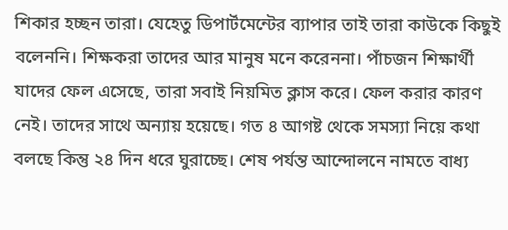শিকার হচ্ছন তারা। যেহেতু ডিপার্টমেন্টের ব্যাপার তাই তারা কাউকে কিছুই বলেননি। শিক্ষকরা তাদের আর মানুষ মনে করেননা। পাঁচজন শিক্ষার্থী যাদের ফেল এসেছে, তারা সবাই নিয়মিত ক্লাস করে। ফেল করার কারণ নেই। তাদের সাথে অন্যায় হয়েছে। গত ৪ আগষ্ট থেকে সমস্যা নিয়ে কথা বলছে কিন্তু ২৪ দিন ধরে ঘুরাচ্ছে। শেষ পর্যন্ত আন্দোলনে নামতে বাধ্য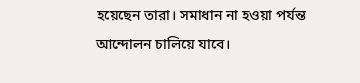হয়েছেন তারা। সমাধান না হওয়া পর্যন্ত আন্দোলন চালিয়ে যাবে।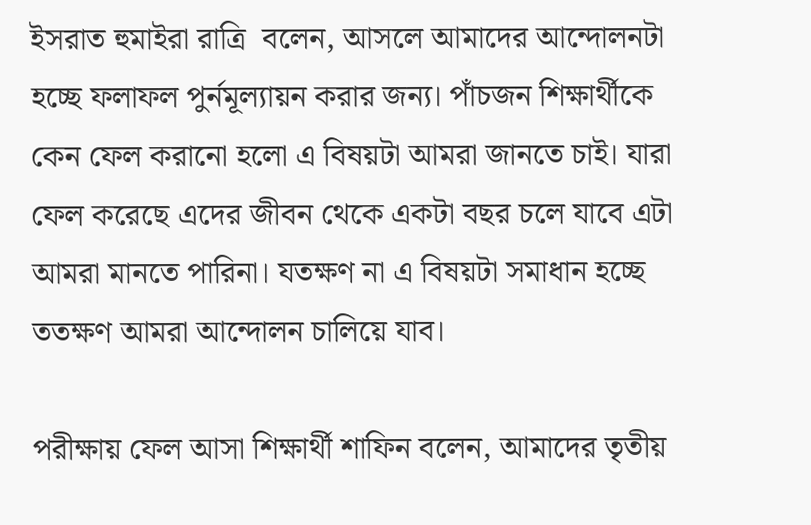ইসরাত হুমাইরা রাত্রি  বলেন, আসলে আমাদের আন্দোলনটা হচ্ছে ফলাফল পুর্নমূল্যায়ন করার জন্য। পাঁচজন শিক্ষার্থীকে কেন ফেল করানো হলো এ বিষয়টা আমরা জানতে চাই। যারা ফেল করেছে এদের জীবন থেকে একটা বছর চলে যাবে এটা আমরা মানতে পারিনা। যতক্ষণ না এ বিষয়টা সমাধান হচ্ছে ততক্ষণ আমরা আন্দোলন চালিয়ে যাব।

পরীক্ষায় ফেল আসা শিক্ষার্থী শাফিন বলেন, আমাদের তৃতীয়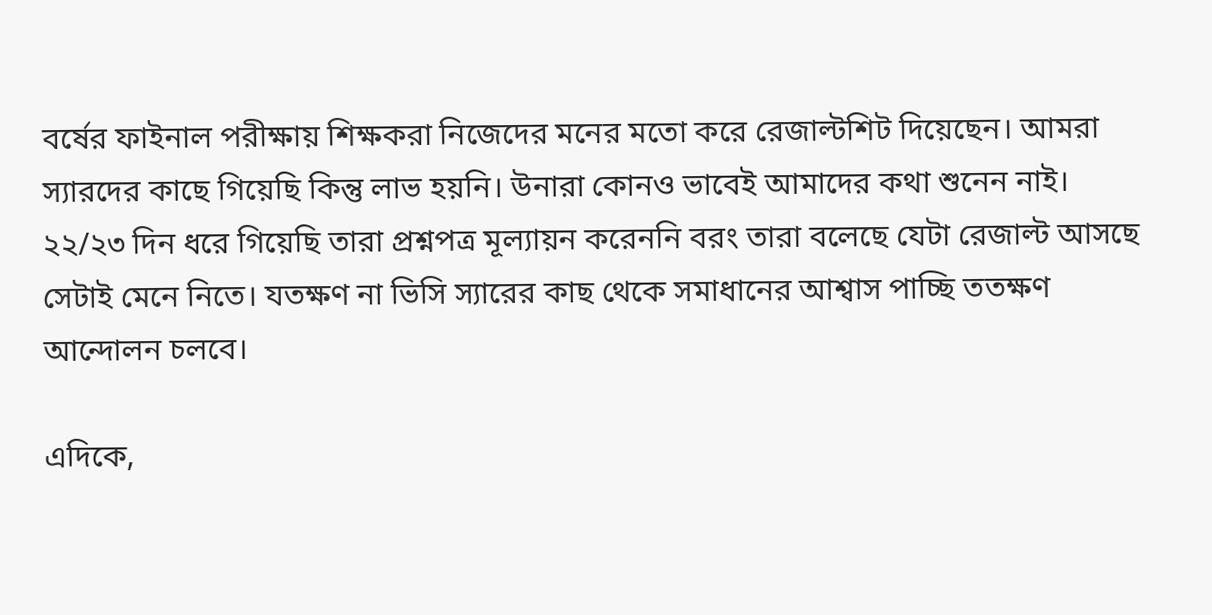বর্ষের ফাইনাল পরীক্ষায় শিক্ষকরা নিজেদের মনের মতো করে রেজাল্টশিট দিয়েছেন। আমরা স্যারদের কাছে গিয়েছি কিন্তু লাভ হয়নি। উনারা কোনও ভাবেই আমাদের কথা শুনেন নাই। ২২/২৩ দিন ধরে গিয়েছি তারা প্রশ্নপত্র মূল্যায়ন করেননি বরং তারা বলেছে যেটা রেজাল্ট আসছে সেটাই মেনে নিতে। যতক্ষণ না ভিসি স্যারের কাছ থেকে সমাধানের আশ্বাস পাচ্ছি ততক্ষণ আন্দোলন চলবে।

এদিকে,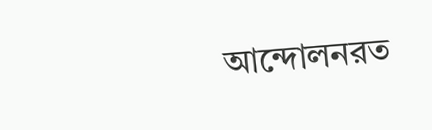আন্দোলনরত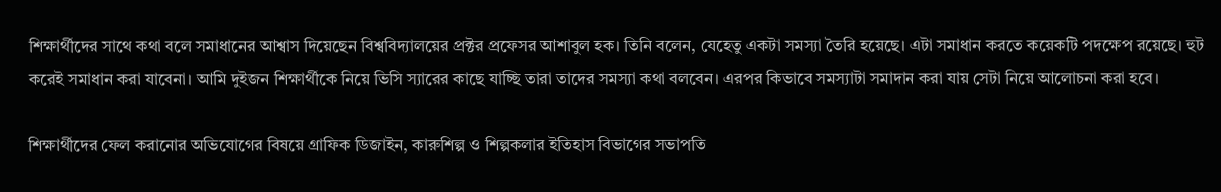শিক্ষার্থীদের সাথে কথা বলে সমাধানের আশ্বাস দিয়েছেন বিশ্ববিদ্যালয়ের প্রক্টর প্রফেসর আশাবুল হক। তিনি বলেন, যেহেতু একটা সমস্যা তৈরি হয়েছে। এটা সমাধান করতে কয়েকটি পদক্ষেপ রয়েছে। হুট করেই সমাধান করা যাবেনা। আমি দুইজন শিক্ষার্থীকে নিয়ে ভিসি স্যারের কাছে যাচ্ছি তারা তাদের সমস্যা কথা বলবেন। এরপর কিভাবে সমস্যাটা সমাদান করা যায় সেটা নিয়ে আলোচনা করা হবে।

শিক্ষার্থীদের ফেল করানোর অভিযোগের বিষয়ে গ্রাফিক ডিজাইন, কারুশিল্প ও শিল্পকলার ইতিহাস বিভাগের সভাপতি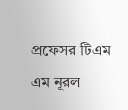প্রফেসর টিএম এম নূরল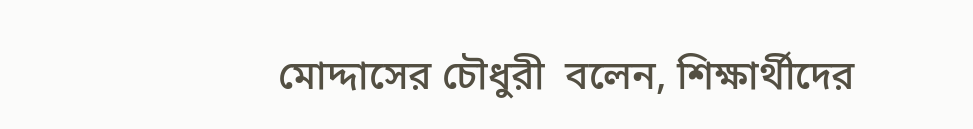মোদ্দাসের চৌধুরী  বলেন, শিক্ষার্থীদের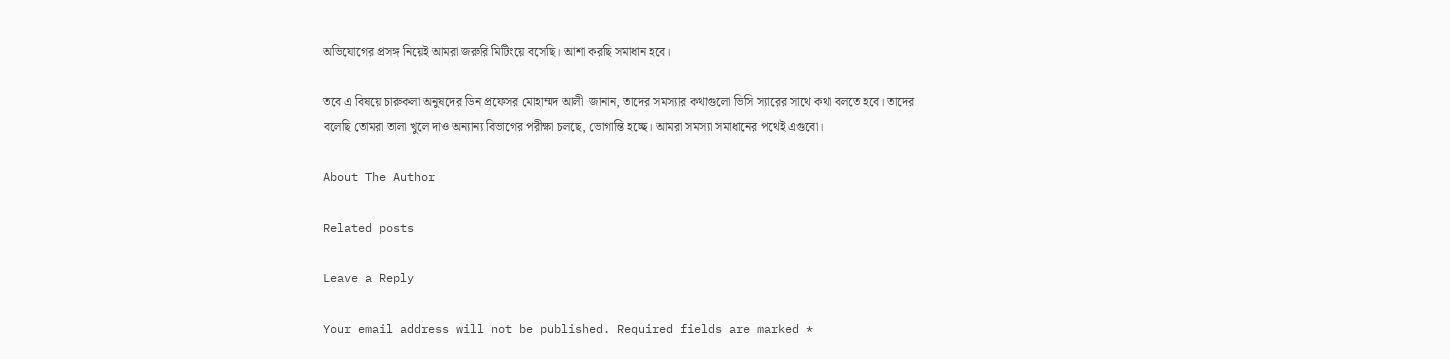অভিযোগের প্রসঙ্গ নিয়েই আমরা জরুরি মিটিংয়ে বসেছি। আশা করছি সমাধান হবে।

তবে এ বিষয়ে চারুকলা অনুষদের ডিন প্রফেসর মোহাম্মদ আলী  জানান, তাদের সমস্যার কথাগুলো ভিসি স্যারের সাথে কথা বলতে হবে। তাদের বলেছি তোমরা তালা খুলে দাও অন্যান্য বিভাগের পরীক্ষা চলছে, ভোগান্তি হচ্ছে। আমরা সমস্যা সমাধানের পথেই এগুবো।

About The Author

Related posts

Leave a Reply

Your email address will not be published. Required fields are marked *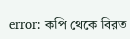error: কপি থেকে বিরত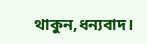থাকুন,ধন্যবাদ।